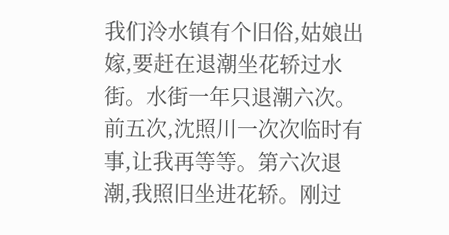我们泠水镇有个旧俗,姑娘出嫁,要赶在退潮坐花轿过水街。水街一年只退潮六次。前五次,沈照川一次次临时有事,让我再等等。第六次退潮,我照旧坐进花轿。刚过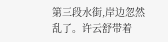第三段水街,岸边忽然乱了。许云舒带着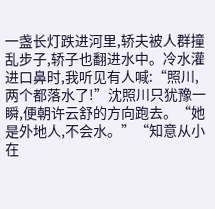一盏长灯跌进河里,轿夫被人群撞乱步子,轿子也翻进水中。冷水灌进口鼻时,我听见有人喊:“照川,两个都落水了!”沈照川只犹豫一瞬,便朝许云舒的方向跑去。“她是外地人,不会水。”“知意从小在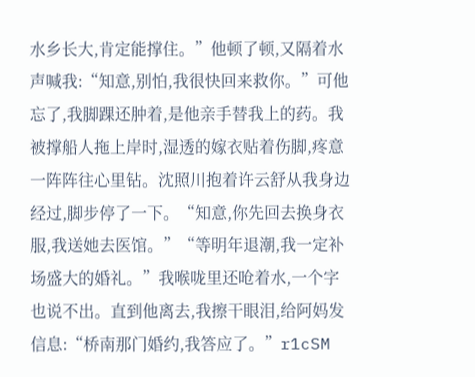水乡长大,肯定能撑住。”他顿了顿,又隔着水声喊我:“知意,别怕,我很快回来救你。”可他忘了,我脚踝还肿着,是他亲手替我上的药。我被撑船人拖上岸时,湿透的嫁衣贴着伤脚,疼意一阵阵往心里钻。沈照川抱着许云舒从我身边经过,脚步停了一下。“知意,你先回去换身衣服,我送她去医馆。”“等明年退潮,我一定补场盛大的婚礼。”我喉咙里还呛着水,一个字也说不出。直到他离去,我擦干眼泪,给阿妈发信息:“桥南那门婚约,我答应了。”r1cSM